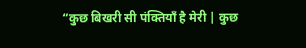“कुछ बिखरी सी पंक्तियाँ है मेरी | कुछ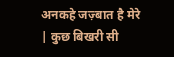अनकहे जज़्बात है मेरे | कुछ बिखरी सी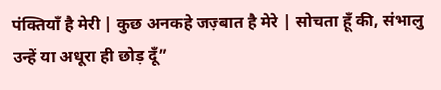पंक्तियाँ है मेरी | कुछ अनकहे जज़्बात है मेरे | सोचता हूँ की, संभालु उन्हें या अधूरा ही छोड़ दूँ”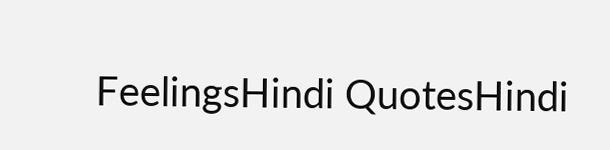FeelingsHindi QuotesHindi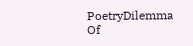PoetryDilemma Of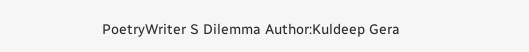PoetryWriter S Dilemma Author:Kuldeep Gera